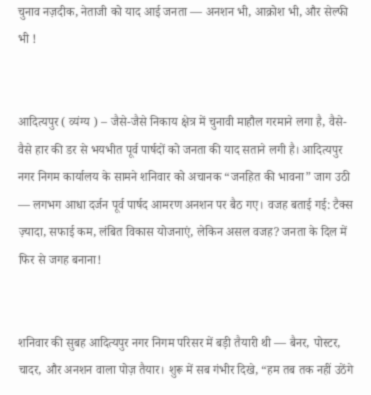चुनाव नज़दीक, नेताजी को याद आई जनता — अनशन भी, आक्रोश भी, और सेल्फी भी !


आदित्यपुर ( व्यंग्य ) – जैसे-जैसे निकाय क्षेत्र में चुनावी माहौल गरमाने लगा है, वैसे-वैसे हार की डर से भयभीत पूर्व पार्षदों को जनता की याद सताने लगी है। आदित्यपुर नगर निगम कार्यालय के सामने शनिवार को अचानक “जनहित की भावना” जाग उठी — लगभग आधा दर्जन पूर्व पार्षद आमरण अनशन पर बैठ गए। वजह बताई गई: टैक्स ज़्यादा, सफाई कम, लंबित विकास योजनाएं, लेकिन असल वजह? जनता के दिल में फिर से जगह बनाना!


शनिवार की सुबह आदित्यपुर नगर निगम परिसर में बड़ी तैयारी थी — बैनर, पोस्टर, चादर, और अनशन वाला पोज़ तैयार। शुरू में सब गंभीर दिखे, “हम तब तक नहीं उठेंगे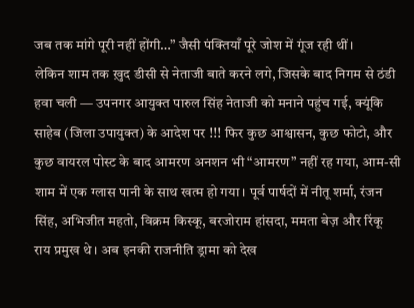जब तक मांगे पूरी नहीं होंगी…” जैसी पंक्तियाँ पूरे जोश में गूंज रही थीं।
लेकिन शाम तक ख़ुद डीसी से नेताजी बाते करने लगे, जिसके बाद निगम से ठंडी हवा चली — उपनगर आयुक्त पारुल सिंह नेताजी को मनाने पहुंच गई, क्यूंकि साहेब (जिला उपायुक्त) के आदेश पर !!! फिर कुछ आश्वासन, कुछ फोटो, और कुछ वायरल पोस्ट के बाद आमरण अनशन भी “आमरण” नहीं रह गया, आम-सी शाम में एक ग्लास पानी के साथ खत्म हो गया। पूर्व पार्षदों में नीतू शर्मा, रंजन सिंह, अभिजीत महतो, विक्रम किस्कू, बरजोराम हांसदा, ममता बेज़ और रिंकू राय प्रमुख थे। अब इनकी राजनीति ड्रामा को देख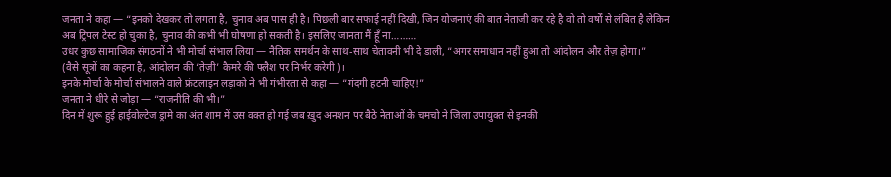जनता ने कहा — “इनको देखकर तो लगता है, चुनाव अब पास ही है। पिछली बार सफाई नहीं दिखी, जिन योजनाएं की बात नेताजी कर रहे है वो तो वर्षों से लंबित है लेकिन अब ट्रिपल टेस्ट हो चुका है, चुनाव की कभी भी घोषणा हो सकती है। इसलिए जानता मैं हूँ ना………
उधर कुछ सामाजिक संगठनों ने भी मोर्चा संभाल लिया — नैतिक समर्थन के साथ-साथ चेतावनी भी दे डाली, “अगर समाधान नहीं हुआ तो आंदोलन और तेज़ होगा।”
(वैसे सूत्रों का कहना है, आंदोलन की ‘तेज़ी’ कैमरे की फ्लैश पर निर्भर करेगी)।
इनके मोर्चा के मोर्चा संभालने वाले फ्रंटलाइन लड़ाको ने भी गंभीरता से कहा — “गंदगी हटनी चाहिए!”
जनता ने धीरे से जोड़ा — “राजनीति की भी।”
दिन में शुरू हुई हाईवोल्टेज ड्रामे का अंत शाम में उस वक्त हो गई जब ख़ुद अनशन पर बैठे नेताओं के चमचो ने जिला उपायुक्त से इनकी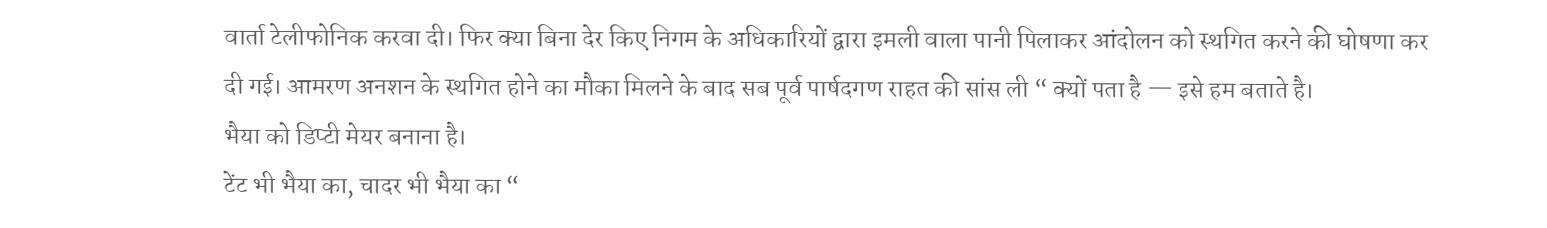वार्ता टेलीफोनिक करवा दी। फिर क्या बिना देर किए निगम के अधिकारियों द्वारा इमली वाला पानी पिलाकर आंदोलन को स्थगित करने की घोषणा कर दी गई। आमरण अनशन के स्थगित होने का मौका मिलने के बाद सब पूर्व पार्षदगण राहत की सांस ली “ क्यों पता है — इसे हम बताते है।
भैया को डिप्टी मेयर बनाना है।
टेंट भी भैया का, चादर भी भैया का “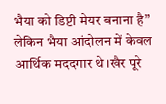भैया को डिप्टी मेयर बनाना है” लेकिन भैया आंदोलन में केवल आर्थिक मददगार थे।खैर पूरे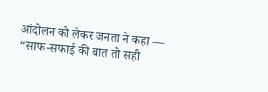आंदोलन को लेकर जनता ने कहा — “साफ-सफाई की बात तो सही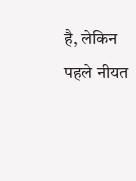है, लेकिन पहले नीयत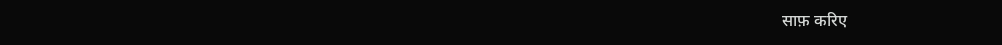साफ़ करिए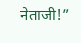नेताजी!”